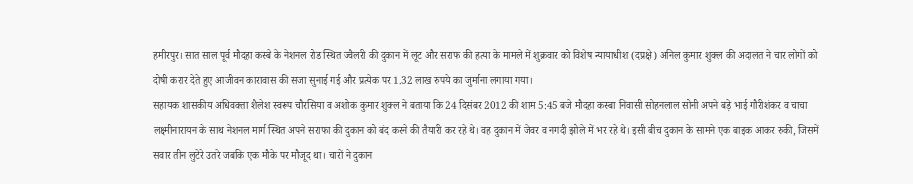हमीरपुर। सात साल पूर्व मौदहा कस्बे के नेशनल रोड स्थित ज्वैलरी की दुकान में लूट और सराफ की हत्या के मामले में शुक्रवार को विशेष न्यायाधीश (दप्रक्षे) अनिल कुमार शुक्ल की अदालत ने चार लोगों को दोषी करार देते हुए आजीवन कारावास की सजा सुनाई गई और प्रत्येक पर 1.32 लाख रुपये का जुर्माना लगाया गया।
सहायक शासकीय अधिवक्ता शैलेश स्वरूप चौरसिया व अशोक कुमार शुक्ल ने बताया कि 24 दिसंबर 2012 की शाम 5:45 बजे मौदहा कस्बा निवासी सोहनलाल सोनी अपने बड़े भाई गौरीशंकर व चाचा लक्ष्मीनारायन के साथ नेशनल मार्ग स्थित अपने सराफा की दुकान को बंद करने की तैयारी कर रहे थे। वह दुकान में जेवर व नगदी झोले में भर रहे थे। इसी बीच दुकान के सामने एक बाइक आकर रुकी, जिसमें सवार तीन लुटेरे उतरे जबकि एक मौके पर मौजूद था। चारों ने दुकान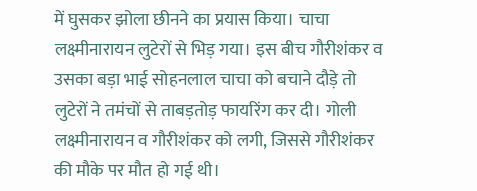में घुसकर झोला छीनने का प्रयास किया। चाचा लक्ष्मीनारायन लुटेरों से भिड़ गया। इस बीच गौरीशंकर व उसका बड़ा भाई सोहनलाल चाचा को बचाने दौड़े तो लुटेरों ने तमंचों से ताबड़तोड़ फायरिंग कर दी। गोली लक्ष्मीनारायन व गौरीशंकर को लगी, जिससे गौरीशंकर की मौके पर मौत हो गई थी।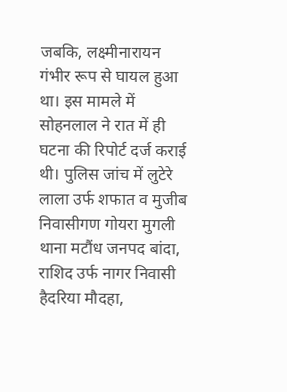जबकि, लक्ष्मीनारायन गंभीर रूप से घायल हुआ था। इस मामले में सोहनलाल ने रात में ही घटना की रिपोर्ट दर्ज कराई थी। पुलिस जांच में लुटेरे लाला उर्फ शफात व मुजीब निवासीगण गोयरा मुगली थाना मटौंध जनपद बांदा, राशिद उर्फ नागर निवासी हैदरिया मौदहा,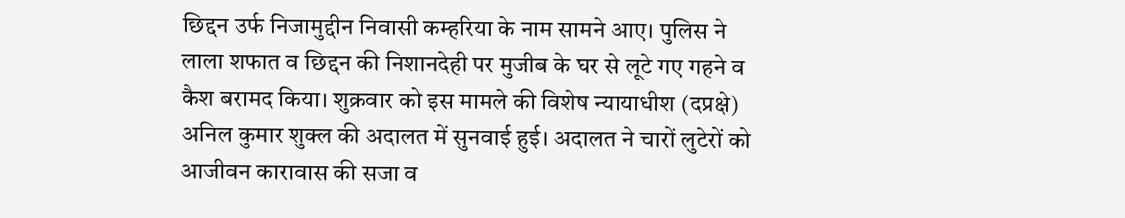छिद्दन उर्फ निजामुद्दीन निवासी कम्हरिया के नाम सामने आए। पुलिस ने लाला शफात व छिद्दन की निशानदेही पर मुजीब के घर से लूटे गए गहने व कैश बरामद किया। शुक्रवार को इस मामले की विशेष न्यायाधीश (दप्रक्षे) अनिल कुमार शुक्ल की अदालत में सुनवाई हुई। अदालत ने चारों लुटेरों को आजीवन कारावास की सजा व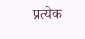प्रत्येक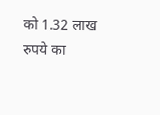को 1.32 लाख रुपये का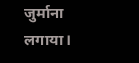जुर्माना लगाया।